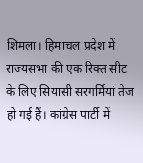शिमला। हिमाचल प्रदेश में राज्यसभा की एक रिक्त सीट के लिए सियासी सरगर्मियां तेज हो गई हैं। कांग्रेस पार्टी में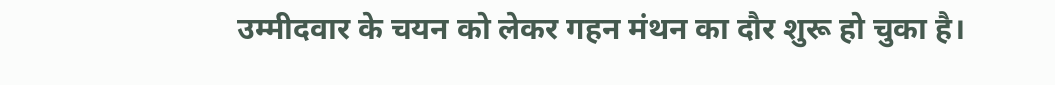उम्मीदवार के चयन को लेकर गहन मंथन का दौर शुरू हो चुका है।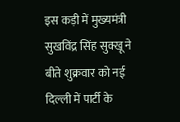इस कड़ी में मुख्यमंत्री सुखविंद्र सिंह सुक्खू ने बीते शुक्रवार को नई दिल्ली में पार्टी के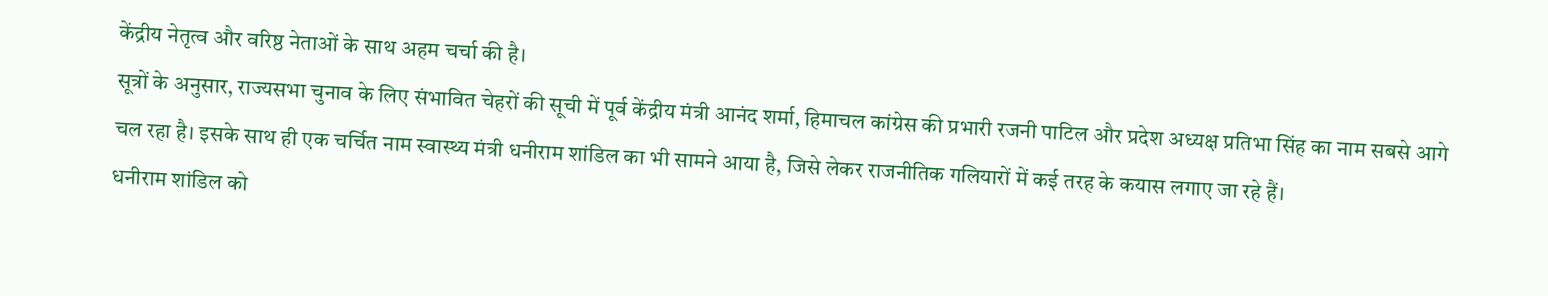केंद्रीय नेतृत्व और वरिष्ठ नेताओं के साथ अहम चर्चा की है।
सूत्रों के अनुसार, राज्यसभा चुनाव के लिए संभावित चेहरों की सूची में पूर्व केंद्रीय मंत्री आनंद शर्मा, हिमाचल कांग्रेस की प्रभारी रजनी पाटिल और प्रदेश अध्यक्ष प्रतिभा सिंह का नाम सबसे आगे चल रहा है। इसके साथ ही एक चर्चित नाम स्वास्थ्य मंत्री धनीराम शांडिल का भी सामने आया है, जिसे लेकर राजनीतिक गलियारों में कई तरह के कयास लगाए जा रहे हैं।
धनीराम शांडिल को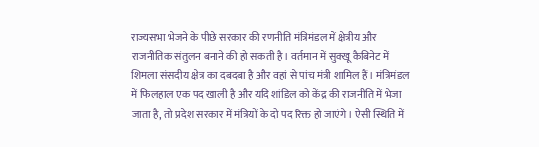राज्यसभा भेजने के पीछे सरकार की रणनीति मंत्रिमंडल में क्षेत्रीय और राजनीतिक संतुलन बनाने की हो सकती है। वर्तमान में सुक्खू कैबिनेट में शिमला संसदीय क्षेत्र का दबदबा है और वहां से पांच मंत्री शामिल हैं। मंत्रिमंडल में फिलहाल एक पद खाली है और यदि शांडिल को केंद्र की राजनीति में भेजा जाता है, तो प्रदेश सरकार में मंत्रियों के दो पद रिक्त हो जाएंगे। ऐसी स्थिति में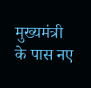मुख्यमंत्री के पास नए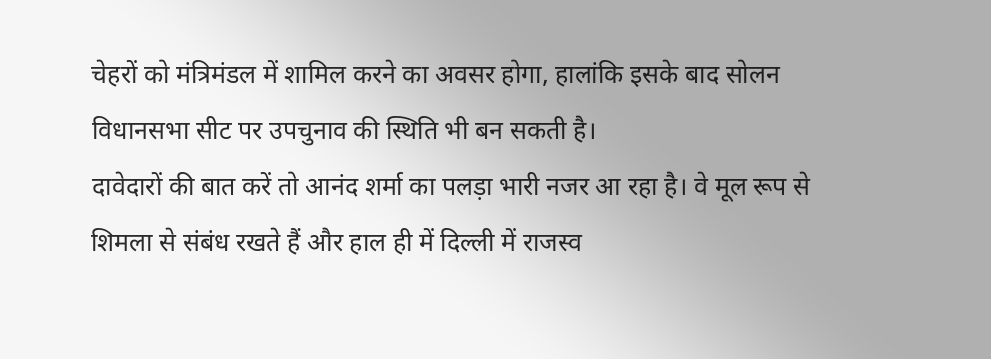चेहरों को मंत्रिमंडल में शामिल करने का अवसर होगा, हालांकि इसके बाद सोलन विधानसभा सीट पर उपचुनाव की स्थिति भी बन सकती है।
दावेदारों की बात करें तो आनंद शर्मा का पलड़ा भारी नजर आ रहा है। वे मूल रूप से शिमला से संबंध रखते हैं और हाल ही में दिल्ली में राजस्व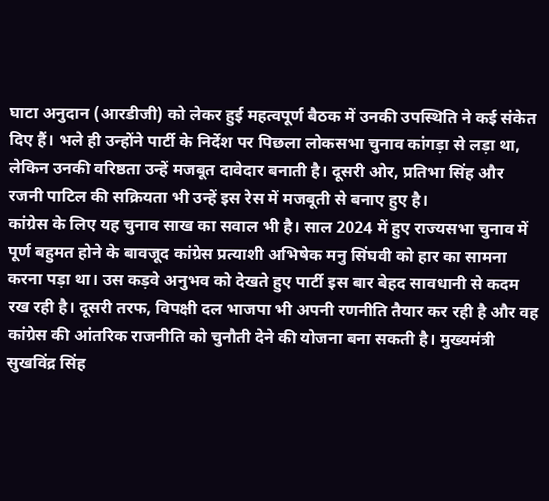घाटा अनुदान (आरडीजी) को लेकर हुई महत्वपूर्ण बैठक में उनकी उपस्थिति ने कई संकेत दिए हैं। भले ही उन्होंने पार्टी के निर्देश पर पिछला लोकसभा चुनाव कांगड़ा से लड़ा था, लेकिन उनकी वरिष्ठता उन्हें मजबूत दावेदार बनाती है। दूसरी ओर, प्रतिभा सिंह और रजनी पाटिल की सक्रियता भी उन्हें इस रेस में मजबूती से बनाए हुए है।
कांग्रेस के लिए यह चुनाव साख का सवाल भी है। साल 2024 में हुए राज्यसभा चुनाव में पूर्ण बहुमत होने के बावजूद कांग्रेस प्रत्याशी अभिषेक मनु सिंघवी को हार का सामना करना पड़ा था। उस कड़वे अनुभव को देखते हुए पार्टी इस बार बेहद सावधानी से कदम रख रही है। दूसरी तरफ, विपक्षी दल भाजपा भी अपनी रणनीति तैयार कर रही है और वह कांग्रेस की आंतरिक राजनीति को चुनौती देने की योजना बना सकती है। मुख्यमंत्री सुखविंद्र सिंह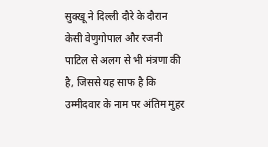सुक्खू ने दिल्ली दौरे के दौरान केसी वेणुगोपाल और रजनी पाटिल से अलग से भी मंत्रणा की है, जिससे यह साफ है कि उम्मीदवार के नाम पर अंतिम मुहर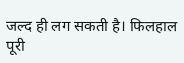जल्द ही लग सकती है। फिलहाल पूरी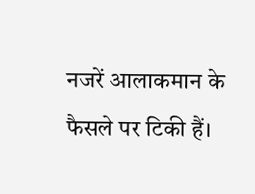नजरें आलाकमान के फैसले पर टिकी हैं।